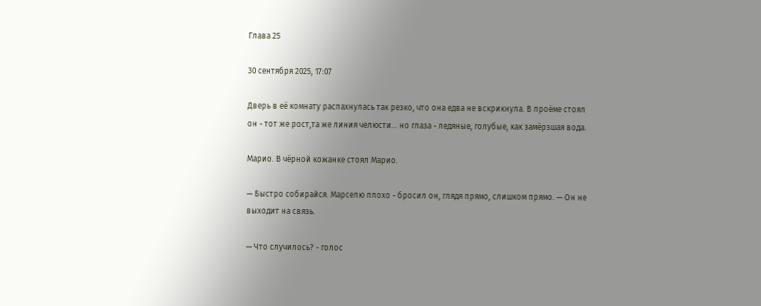Глава 25

30 сентября 2025, 17:07

Дверь в её комнату распахнулась так резко, что она едва не вскрикнула. В проёме стоял он - тот же рост,та же линия челюсти... но глаза - ледяные, голубые, как замёрзшая вода.

Марио. В чёрной кожанке стоял Марио.

— Быстро собирайся. Марселю плохо - бросил он, глядя прямо, слишком прямо. — Он не выходит на связь.

— Что случилось? - голос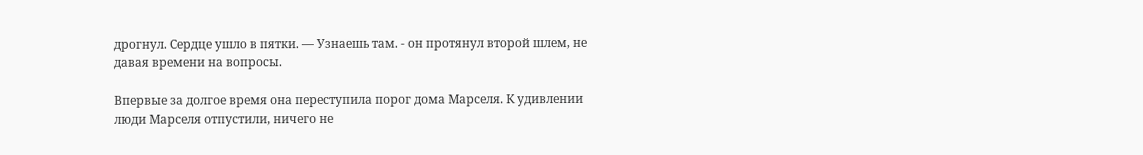дрогнул. Сердце ушло в пятки. — Узнаешь там. - он протянул второй шлем, не давая времени на вопросы.

Впервые за долгое время она переступила порог дома Марселя. К удивлении люди Марселя отпустили, ничего не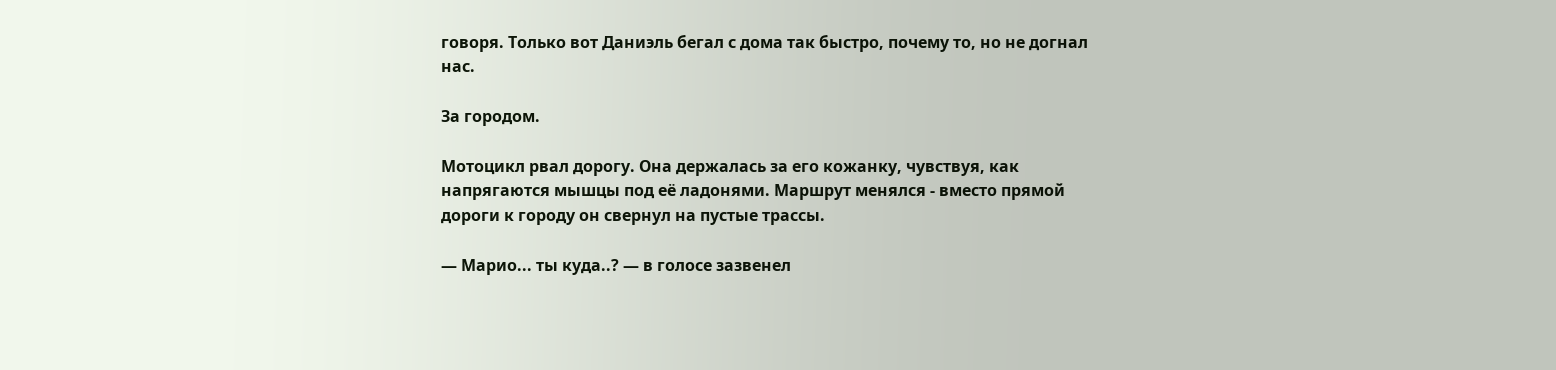говоря. Только вот Даниэль бегал с дома так быстро, почему то, но не догнал нас.

За городом.

Мотоцикл рвал дорогу. Она держалась за его кожанку, чувствуя, как напрягаются мышцы под её ладонями. Маршрут менялся - вместо прямой дороги к городу он свернул на пустые трассы.

— Марио... ты куда..? — в голосе зазвенел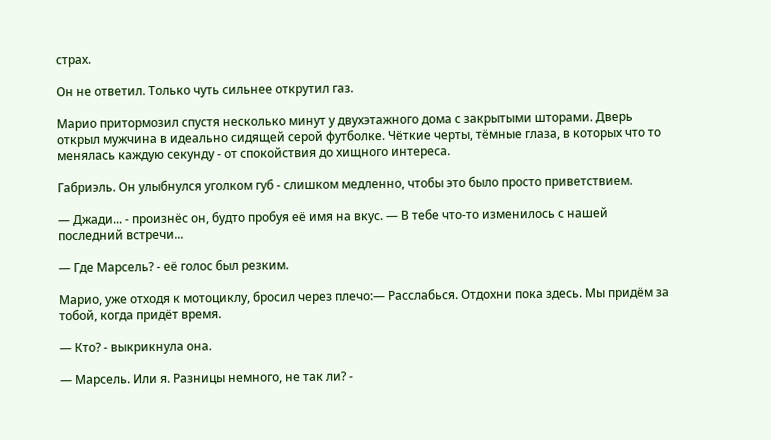страх.

Он не ответил. Только чуть сильнее открутил газ.

Марио притормозил спустя несколько минут у двухэтажного дома с закрытыми шторами. Дверь открыл мужчина в идеально сидящей серой футболке. Чёткие черты, тёмные глаза, в которых что то менялась каждую секунду - от спокойствия до хищного интереса.

Габриэль. Он улыбнулся уголком губ - слишком медленно, чтобы это было просто приветствием.

— Джади... - произнёс он, будто пробуя её имя на вкус. — В тебе что-то изменилось с нашей последний встречи...

— Где Марсель? - её голос был резким.

Марио, уже отходя к мотоциклу, бросил через плечо:— Расслабься. Отдохни пока здесь. Мы придём за тобой, когда придёт время.

— Кто? - выкрикнула она.

— Марсель. Или я. Разницы немного, не так ли? -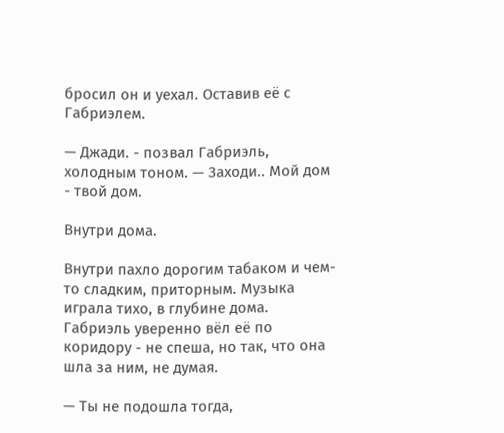бросил он и уехал. Оставив её с Габриэлем.

— Джади. - позвал Габриэль, холодным тоном. — Заходи.. Мой дом - твой дом.

Внутри дома.

Внутри пахло дорогим табаком и чем-то сладким, приторным. Музыка играла тихо, в глубине дома. Габриэль уверенно вёл её по коридору - не спеша, но так, что она шла за ним, не думая.

— Ты не подошла тогда,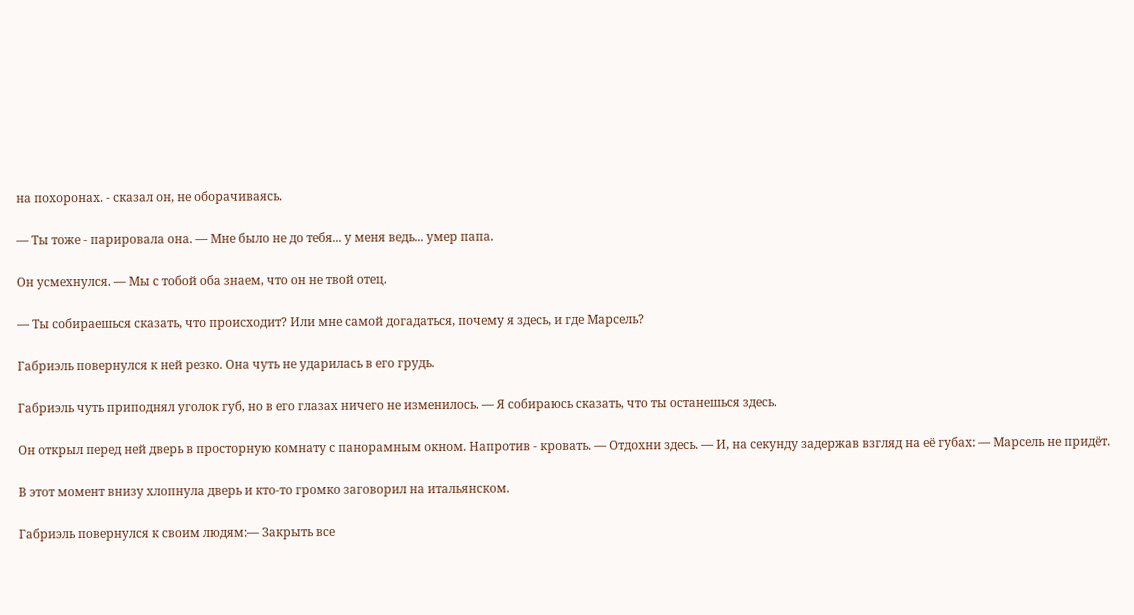на похоронах. - сказал он, не оборачиваясь.

— Ты тоже - парировала она. — Мне было не до тебя... у меня ведь... умер папа.

Он усмехнулся. — Мы с тобой оба знаем, что он не твой отец.

— Ты собираешься сказать, что происходит? Или мне самой догадаться, почему я здесь, и где Марсель?

Габриэль повернулся к ней резко. Она чуть не ударилась в его грудь.

Габриэль чуть приподнял уголок губ, но в его глазах ничего не изменилось. — Я собираюсь сказать, что ты останешься здесь.

Он открыл перед ней дверь в просторную комнату с панорамным окном. Напротив - кровать. — Отдохни здесь. — И, на секунду задержав взгляд на её губах: — Марсель не придёт.

В этот момент внизу хлопнула дверь и кто-то громко заговорил на итальянском.

Габриэль повернулся к своим людям:— Закрыть все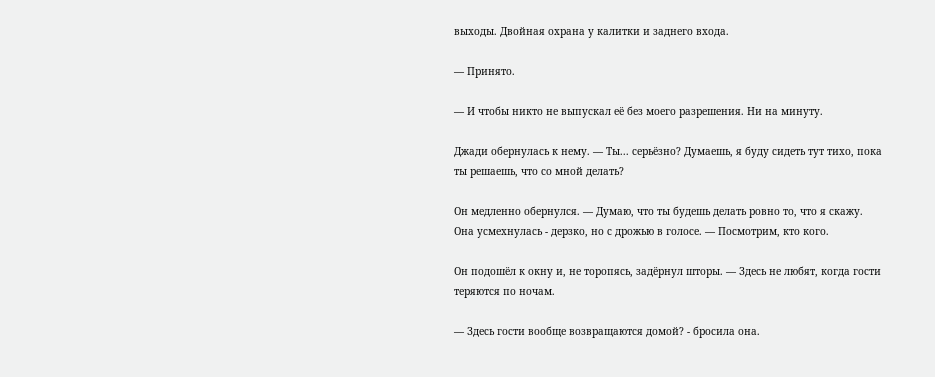выходы. Двойная охрана у калитки и заднего входа.

— Принято.

— И чтобы никто не выпускал её без моего разрешения. Ни на минуту.

Джади обернулась к нему. — Ты... серьёзно? Думаешь, я буду сидеть тут тихо, пока ты решаешь, что со мной делать?

Он медленно обернулся. — Думаю, что ты будешь делать ровно то, что я скажу. Она усмехнулась - дерзко, но с дрожью в голосе. — Посмотрим, кто кого.

Он подошёл к окну и, не торопясь, задёрнул шторы. — Здесь не любят, когда гости теряются по ночам.

— Здесь гости вообще возвращаются домой? - бросила она.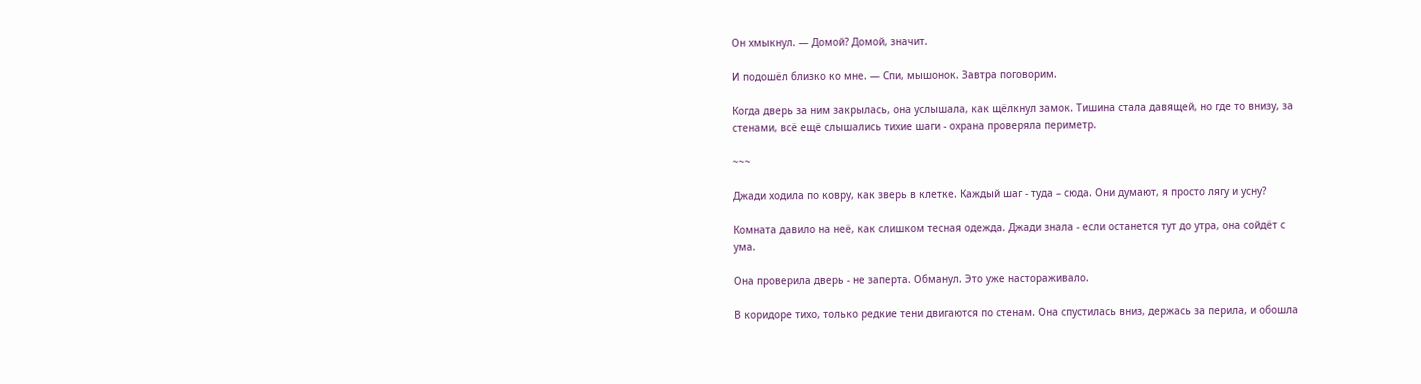Он хмыкнул. — Домой? Домой, значит.

И подошёл близко ко мне. — Спи, мышонок. Завтра поговорим.

Когда дверь за ним закрылась, она услышала, как щёлкнул замок. Тишина стала давящей, но где то внизу, за стенами, всё ещё слышались тихие шаги - охрана проверяла периметр.

~~~

Джади ходила по ковру, как зверь в клетке. Каждый шаг - туда – сюда. Они думают, я просто лягу и усну?

Комната давило на неё, как слишком тесная одежда. Джади знала - если останется тут до утра, она сойдёт с ума.

Она проверила дверь - не заперта. Обманул. Это уже настораживало.

В коридоре тихо, только редкие тени двигаются по стенам. Она спустилась вниз, держась за перила, и обошла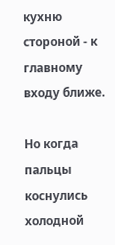кухню стороной - к главному входу ближе.

Но когда пальцы коснулись холодной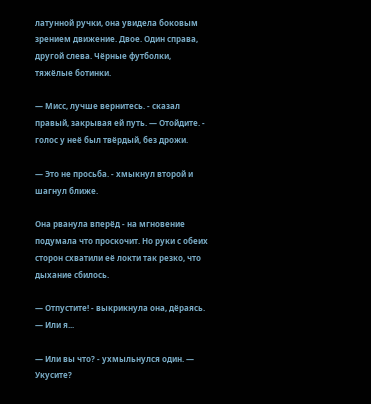латунной ручки, она увидела боковым зрением движение. Двое. Один справа, другой слева. Чёрные футболки, тяжёлые ботинки.

— Мисс, лучше вернитесь. - сказал правый, закрывая ей путь. — Отойдите. - голос у неё был твёрдый, без дрожи.

— Это не просьба. - хмыкнул второй и шагнул ближе.

Она рванула вперёд - на мгновение подумала что проскочит. Но руки с обеих сторон схватили её локти так резко, что дыхание сбилось.

— Отпустите! - выкрикнула она, дёраясь. — Или я...

— Или вы что? - ухмыльнулся один. — Укусите?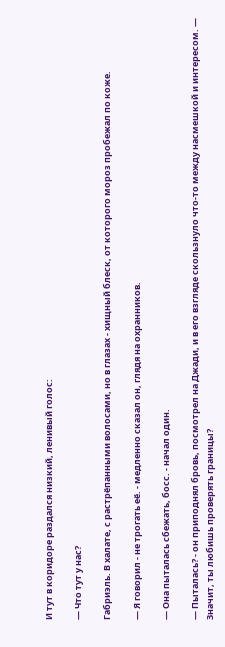И тут в коридоре раздался низкий, ленивый голос:

— Что тут у нас?

Габриэль. В халате, с растрёпанными волосами, но в глазах - хищный блеск, от которого мороз пробежал по коже.

— Я говорил - не трогать её. - медленно сказал он, глядя на охранников.

— Она пыталась сбежать, босс. - начал один.

— Пыталась? - он приподнял бровь, посмотрел на Джади, и в его взгляде скользнуло что-то между насмешкой и интересом. — Значит, ты любишь проверять границы?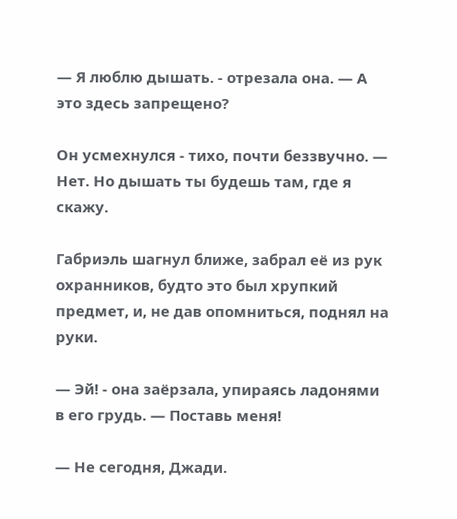— Я люблю дышать. - отрезала она. — А это здесь запрещено?

Он усмехнулся - тихо, почти беззвучно. — Нет. Но дышать ты будешь там, где я скажу.

Габриэль шагнул ближе, забрал её из рук охранников, будто это был хрупкий предмет, и, не дав опомниться, поднял на руки.

— Эй! - она заёрзала, упираясь ладонями в его грудь. — Поставь меня!

— Не сегодня, Джади.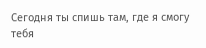Сегодня ты спишь там, где я смогу тебя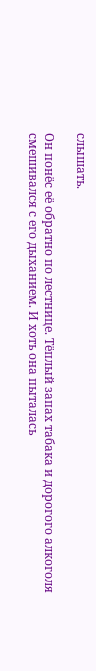слышать.

Он понёс её обратно по лестнице. Тёплый запах табака и дорогого алкоголя смешивался с его дыханием. И хоть она пыталась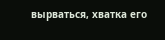вырваться, хватка его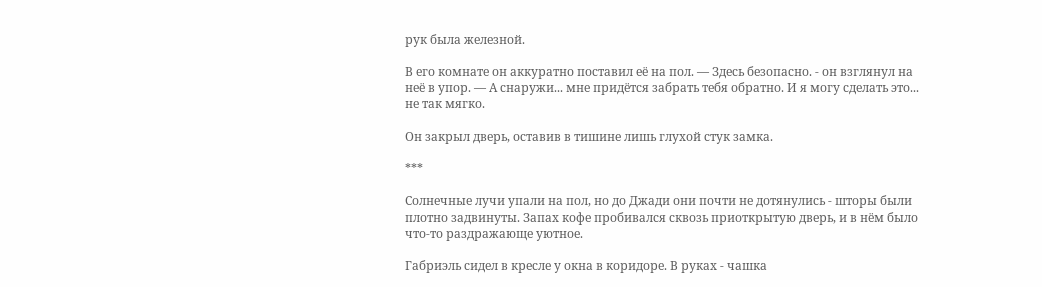рук была железной.

В его комнате он аккуратно поставил её на пол. — Здесь безопасно. - он взглянул на неё в упор. — А снаружи... мне придётся забрать тебя обратно. И я могу сделать это... не так мягко.

Он закрыл дверь, оставив в тишине лишь глухой стук замка.

***

Солнечные лучи упали на пол, но до Джади они почти не дотянулись - шторы были плотно задвинуты. Запах кофе пробивался сквозь приоткрытую дверь, и в нём было что-то раздражающе уютное.

Габриэль сидел в кресле у окна в коридоре. В руках - чашка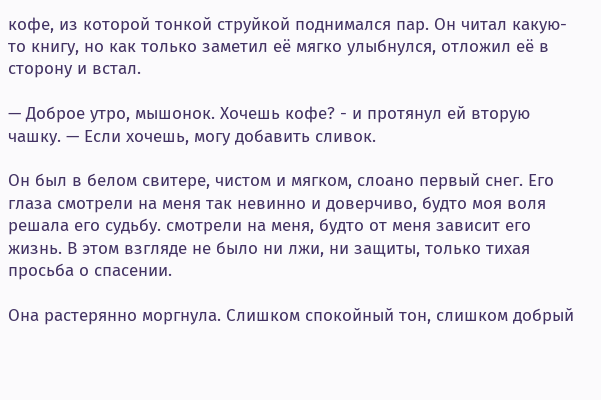кофе, из которой тонкой струйкой поднимался пар. Он читал какую-то книгу, но как только заметил её мягко улыбнулся, отложил её в сторону и встал.

— Доброе утро, мышонок. Хочешь кофе? - и протянул ей вторую чашку. — Если хочешь, могу добавить сливок.

Он был в белом свитере, чистом и мягком, слоано первый снег. Его глаза смотрели на меня так невинно и доверчиво, будто моя воля решала его судьбу. смотрели на меня, будто от меня зависит его жизнь. В этом взгляде не было ни лжи, ни защиты, только тихая просьба о спасении.

Она растерянно моргнула. Слишком спокойный тон, слишком добрый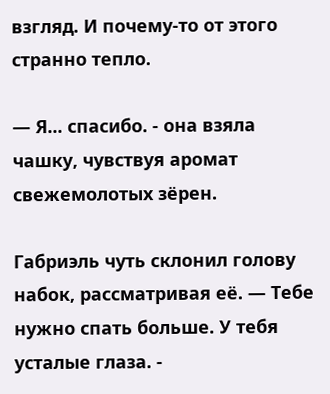взгляд. И почему-то от этого странно тепло.

— Я... спасибо. - она взяла чашку, чувствуя аромат свежемолотых зёрен.

Габриэль чуть склонил голову набок, рассматривая её. — Тебе нужно спать больше. У тебя усталые глаза. -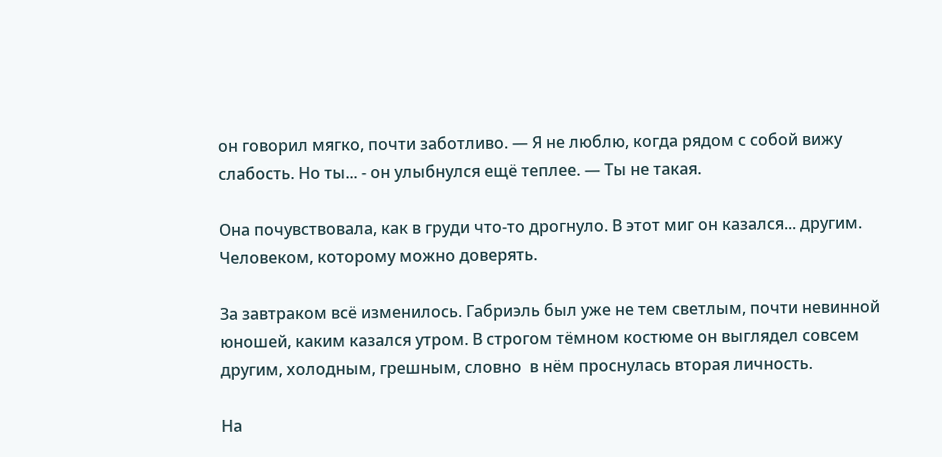он говорил мягко, почти заботливо. — Я не люблю, когда рядом с собой вижу слабость. Но ты... - он улыбнулся ещё теплее. — Ты не такая.

Она почувствовала, как в груди что-то дрогнуло. В этот миг он казался... другим. Человеком, которому можно доверять.

За завтраком всё изменилось. Габриэль был уже не тем светлым, почти невинной юношей, каким казался утром. В строгом тёмном костюме он выглядел совсем другим, холодным, грешным, словно  в нём проснулась вторая личность.

На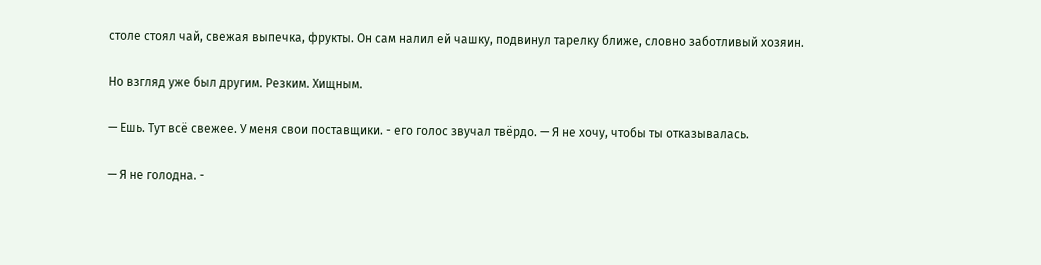столе стоял чай, свежая выпечка, фрукты. Он сам налил ей чашку, подвинул тарелку ближе, словно заботливый хозяин.

Но взгляд уже был другим. Резким. Хищным.

— Ешь. Тут всё свежее. У меня свои поставщики. - его голос звучал твёрдо. — Я не хочу, чтобы ты отказывалась.

— Я не голодна. -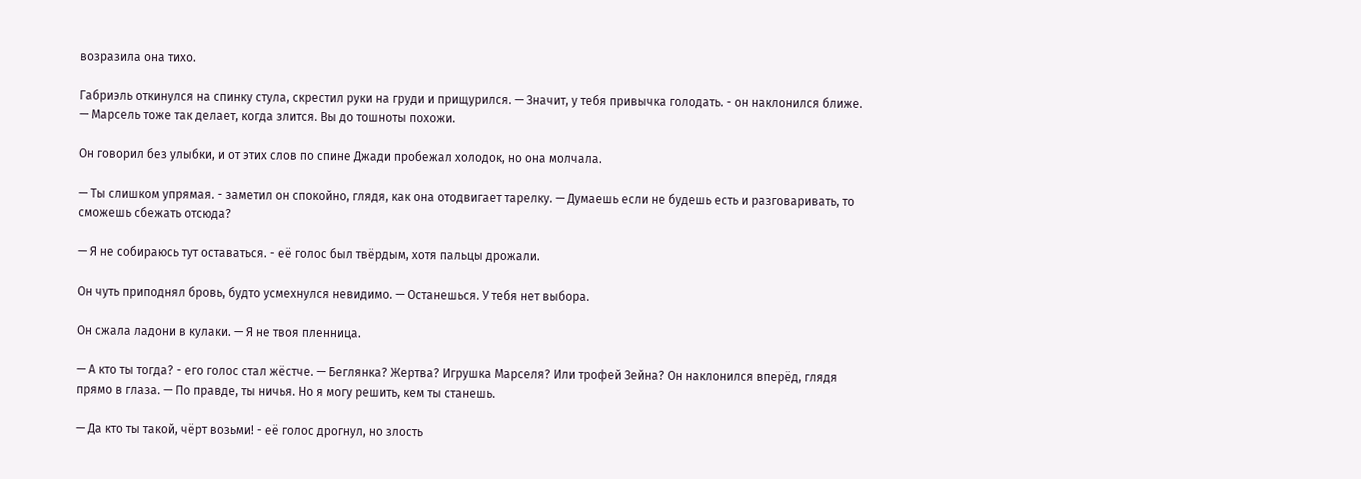возразила она тихо.

Габриэль откинулся на спинку стула, скрестил руки на груди и прищурился. — Значит, у тебя привычка голодать. - он наклонился ближе. — Марсель тоже так делает, когда злится. Вы до тошноты похожи.

Он говорил без улыбки, и от этих слов по спине Джади пробежал холодок, но она молчала.

— Ты слишком упрямая. - заметил он спокойно, глядя, как она отодвигает тарелку. — Думаешь если не будешь есть и разговаривать, то сможешь сбежать отсюда?

— Я не собираюсь тут оставаться. - её голос был твёрдым, хотя пальцы дрожали.

Он чуть приподнял бровь, будто усмехнулся невидимо. — Останешься. У тебя нет выбора.

Он сжала ладони в кулаки. — Я не твоя пленница.

— А кто ты тогда? - его голос стал жёстче. — Беглянка? Жертва? Игрушка Марселя? Или трофей Зейна? Он наклонился вперёд, глядя прямо в глаза. — По правде, ты ничья. Но я могу решить, кем ты станешь.

— Да кто ты такой, чёрт возьми! - её голос дрогнул, но злость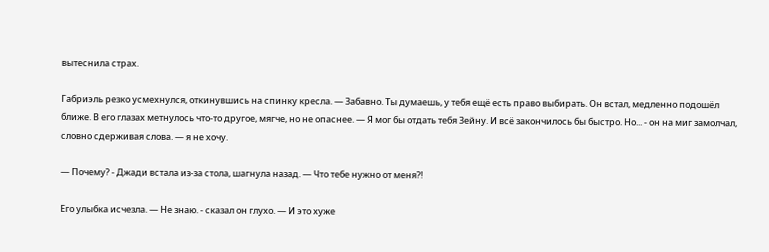вытеснила страх.

Габриэль резко усмехнулся, откинувшись на спинку кресла. — Забавно. Ты думаешь, у тебя ещё есть право выбирать. Он встал, медленно подошёл ближе. В его глазах метнулось что-то другое, мягче, но не опаснее. — Я мог бы отдать тебя Зейну. И всё закончилось бы быстро. Но... - он на миг замолчал, словно сдерживая слова. — я не хочу.

— Почему? - Джади встала из-за стола, шагнула назад. — Что тебе нужно от меня?!

Его улыбка исчезла. — Не знаю. - сказал он глухо. — И это хуже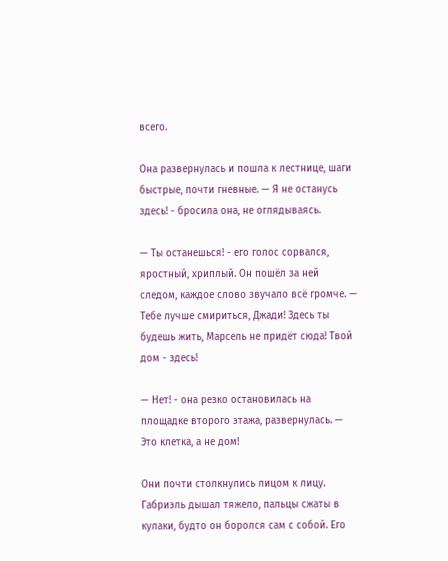всего.

Она развернулась и пошла к лестнице, шаги быстрые, почти гневные. — Я не останусь здесь! - бросила она, не оглядываясь.

— Ты останешься! - его голос сорвался, яростный, хриплый. Он пошёл за ней следом, каждое слово звучало всё громче. — Тебе лучше смириться, Джади! Здесь ты будешь жить, Марсель не придёт сюда! Твой дом - здесь!

— Нет! - она резко остановилась на площадке второго этажа, развернулась. — Это клетка, а не дом!

Они почти столкнулись лицом к лицу. Габриэль дышал тяжело, пальцы сжаты в кулаки, будто он боролся сам с собой. Его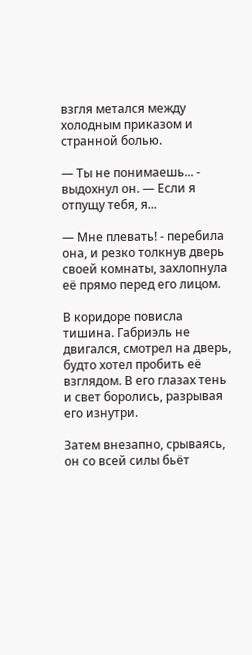взгля метался между холодным приказом и странной болью.

— Ты не понимаешь... - выдохнул он. — Если я отпущу тебя, я...

— Мне плевать! - перебила она, и резко толкнув дверь своей комнаты, захлопнула её прямо перед его лицом.

В коридоре повисла тишина. Габриэль не двигался, смотрел на дверь, будто хотел пробить её взглядом. В его глазах тень и свет боролись, разрывая его изнутри.

Затем внезапно, срываясь, он со всей силы бьёт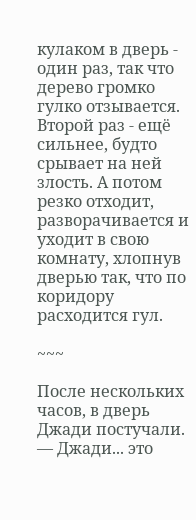кулаком в дверь - один раз, так что дерево громко гулко отзывается. Второй раз - ещё сильнее, будто срывает на ней злость. А потом резко отходит, разворачивается и уходит в свою комнату, хлопнув дверью так, что по коридору расходится гул.

~~~

После нескольких часов, в дверь Джади постучали. — Джади... это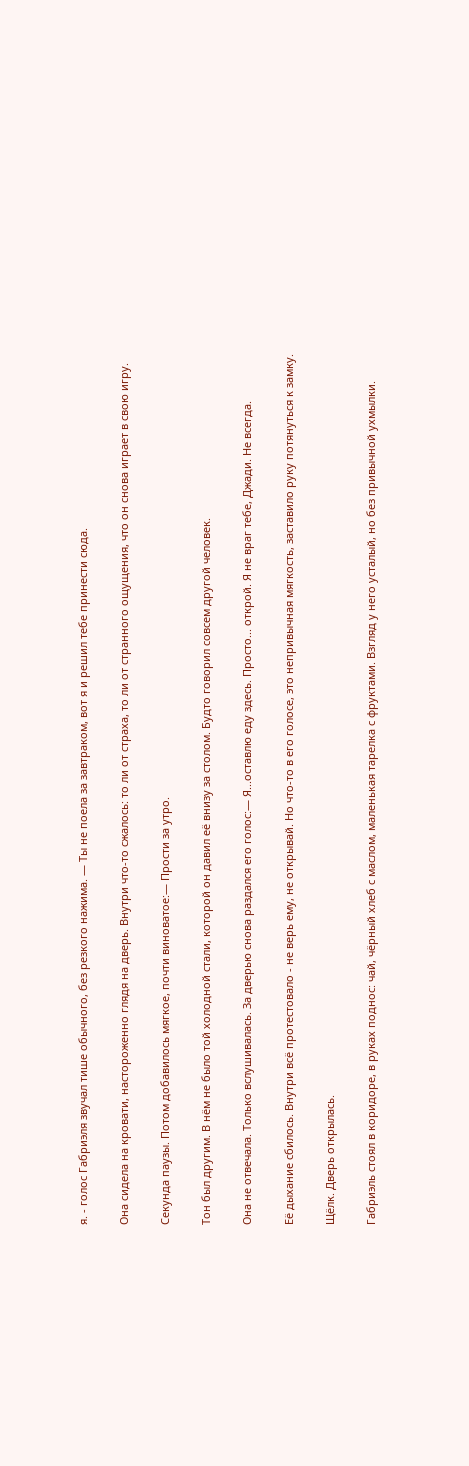я. - голос Габриэля звучал тише обычного, без резкого нажима. — Ты не поела за завтраком, вот я и решил тебе принести сюда.

Она сидела на кровати, настороженно глядя на дверь. Внутри что-то сжалось: то ли от страха, то ли от странного ощущения, что он снова играет в свою игру.

Секунда паузы. Потом добавилось мягкое, почти виноватое:— Прости за утро.

Тон был другим. В нём не было той холодной стали, которой он давил её внизу за столом. Будто говорил совсем другой человек.

Она не отвечала. Только вслушивалась. За дверью снова раздался его голос:— Я...оставлю еду здесь. Просто... открой. Я не враг тебе, Джади. Не всегда.

Её дыхание сбилось. Внутри всё протестовало - не верь ему, не открывай. Но что-то в его голосе, это непривычная мягкость, заставило руку потянуться к замку.

Щёлк. Дверь открылась.

Габриэль стоял в коридоре, в руках поднос: чай, чёрный хлеб с маслом, маленькая тарелка с фруктами. Взгляд у него усталый, но без привычной ухмылки.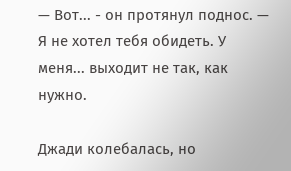— Вот... - он протянул поднос. — Я не хотел тебя обидеть. У меня... выходит не так, как нужно.

Джади колебалась, но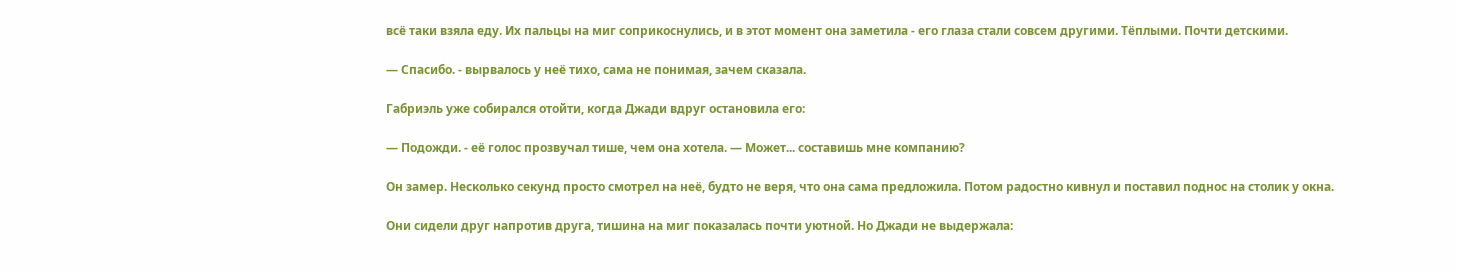всё таки взяла еду. Их пальцы на миг соприкоснулись, и в этот момент она заметила - его глаза стали совсем другими. Тёплыми. Почти детскими.

— Спасибо. - вырвалось у неё тихо, сама не понимая, зачем сказала.

Габриэль уже собирался отойти, когда Джади вдруг остановила его:

— Подожди. - её голос прозвучал тише, чем она хотела. — Может... составишь мне компанию?

Он замер. Несколько секунд просто смотрел на неё, будто не веря, что она сама предложила. Потом радостно кивнул и поставил поднос на столик у окна.

Они сидели друг напротив друга, тишина на миг показалась почти уютной. Но Джади не выдержала: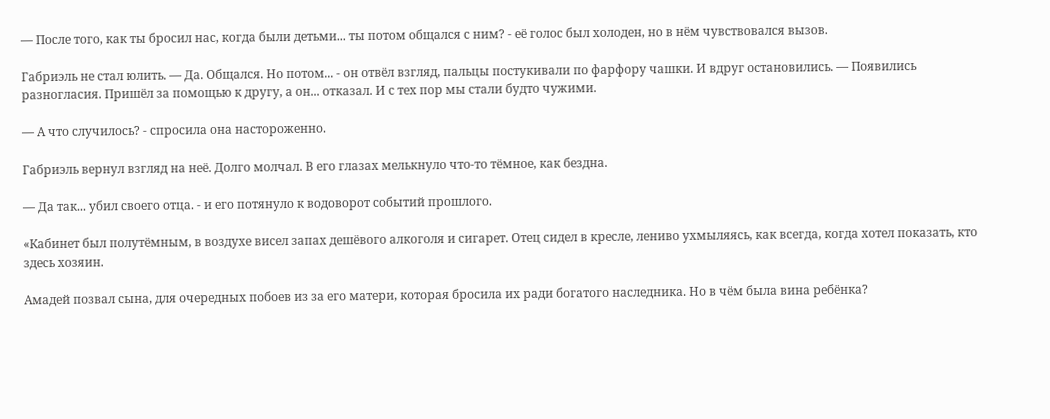— После того, как ты бросил нас, когда были детьми... ты потом общался с ним? - её голос был холоден, но в нём чувствовался вызов.

Габриэль не стал юлить. — Да. Общался. Но потом... - он отвёл взгляд, пальцы постукивали по фарфору чашки. И вдруг остановились. — Появились разногласия. Пришёл за помощью к другу, а он... отказал. И с тех пор мы стали будто чужими.

— А что случилось? - спросила она настороженно.

Габриэль вернул взгляд на неё. Долго молчал. В его глазах мелькнуло что-то тёмное, как бездна.

— Да так... убил своего отца. - и его потянуло к водоворот событий прошлого.

«Кабинет был полутёмным, в воздухе висел запах дешёвого алкоголя и сигарет. Отец сидел в кресле, лениво ухмыляясь, как всегда, когда хотел показать, кто здесь хозяин.

Амадей позвал сына, для очередных побоев из за его матери, которая бросила их ради богатого наследника. Но в чём была вина ребёнка?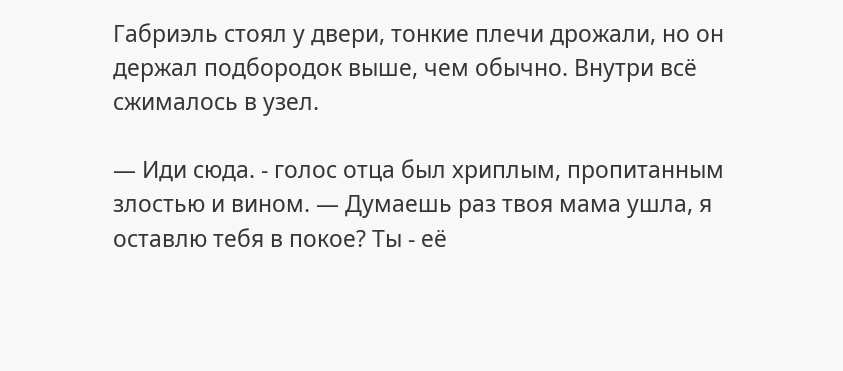Габриэль стоял у двери, тонкие плечи дрожали, но он держал подбородок выше, чем обычно. Внутри всё сжималось в узел.

— Иди сюда. - голос отца был хриплым, пропитанным злостью и вином. — Думаешь раз твоя мама ушла, я оставлю тебя в покое? Ты - её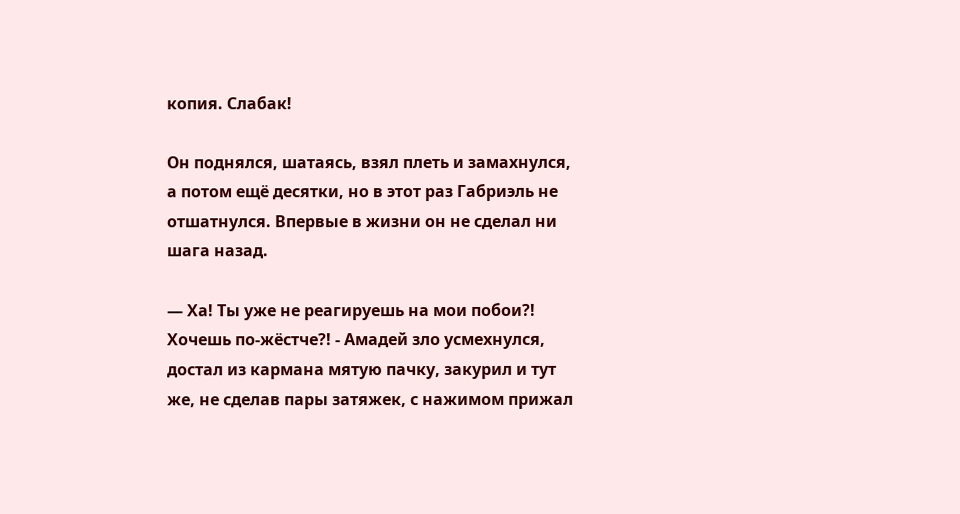копия. Слабак!

Он поднялся, шатаясь, взял плеть и замахнулся, а потом ещё десятки, но в этот раз Габриэль не отшатнулся. Впервые в жизни он не сделал ни шага назад.

— Ха! Ты уже не реагируешь на мои побои?! Хочешь по-жёстче?! - Амадей зло усмехнулся, достал из кармана мятую пачку, закурил и тут же, не сделав пары затяжек, с нажимом прижал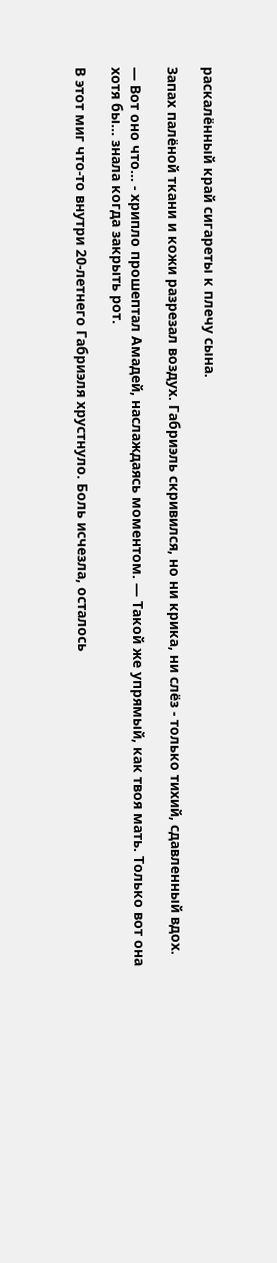раскалённый край сигареты к плечу сына.

Запах палёной ткани и кожи разрезал воздух. Габриэль скривился, но ни крика, ни слёз - только тихий, сдавленный вдох.

— Вот оно что... - хрипло прошептал Амадей, наслаждаясь моментом. — Такой же упрямый, как твоя мать. Только вот она хотя бы... знала когда закрыть рот.

В этот миг что-то внутри 20-летнего Габриэля хрустнуло. Боль исчезла, осталось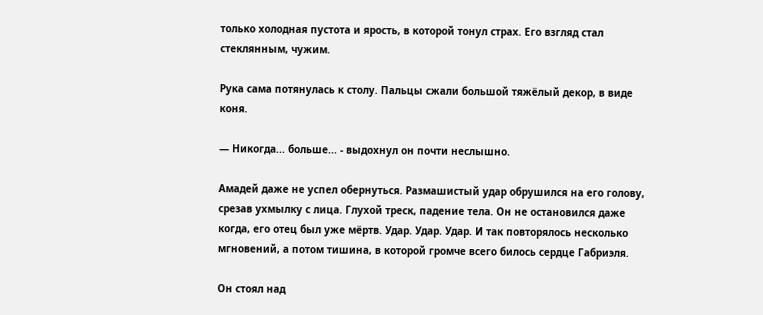только холодная пустота и ярость, в которой тонул страх. Его взгляд стал стеклянным, чужим.

Рука сама потянулась к столу. Пальцы сжали большой тяжёлый декор, в виде коня.

— Никогда... больше... - выдохнул он почти неслышно.

Амадей даже не успел обернуться. Размашистый удар обрушился на его голову, срезав ухмылку с лица. Глухой треск, падение тела. Он не остановился даже когда, его отец был уже мёртв. Удар. Удар. Удар. И так повторялось несколько мгновений, а потом тишина, в которой громче всего билось сердце Габриэля.

Он стоял над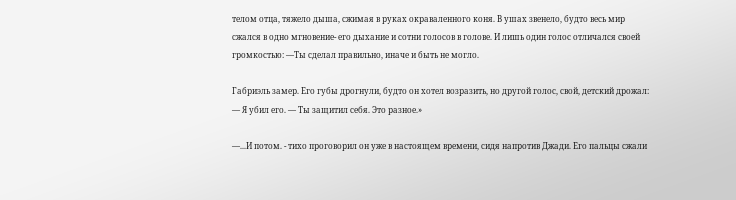телом отца, тяжело дыша, сжимая в руках окраваленного коня. В ушах звенело, будто весь мир сжался в одно мгновение- его дыхание и сотни голосов в голове. И лишь один голос отличался своей громкостью: —Ты сделал правильно, иначе и быть не могло.

Габриэль замер. Его губы дрогнули, будто он хотел возразить, но другой голос, свой, детский дрожал: — Я убил его. — Ты защитил себя. Это разное.»

—...И потом. - тихо проговорил он уже в настоящем времени, сидя напротив Джади. Его пальцы сжали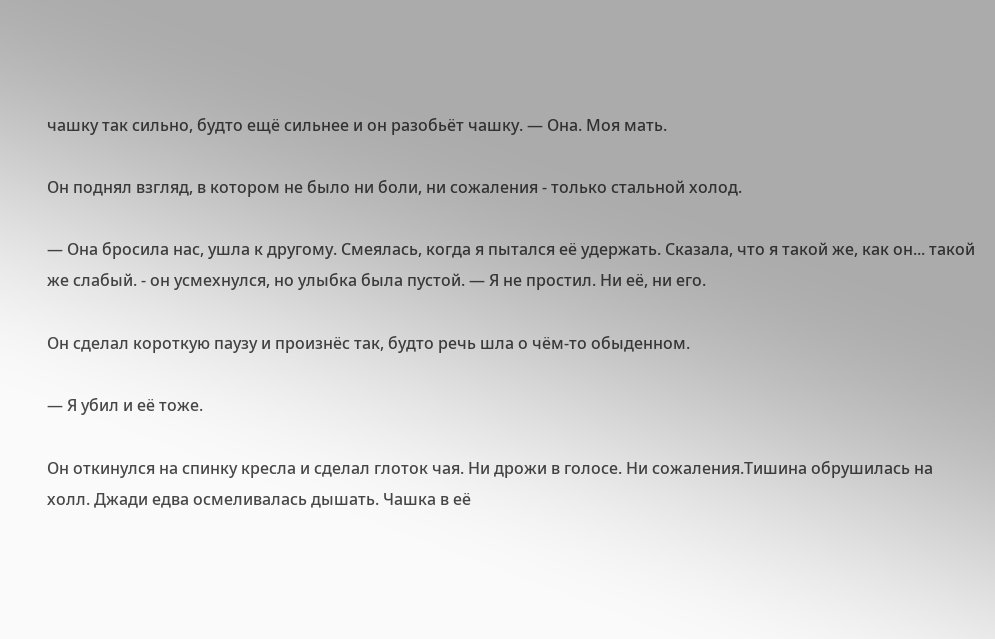чашку так сильно, будто ещё сильнее и он разобьёт чашку. — Она. Моя мать.

Он поднял взгляд, в котором не было ни боли, ни сожаления - только стальной холод.

— Она бросила нас, ушла к другому. Смеялась, когда я пытался её удержать. Сказала, что я такой же, как он... такой же слабый. - он усмехнулся, но улыбка была пустой. — Я не простил. Ни её, ни его.

Он сделал короткую паузу и произнёс так, будто речь шла о чём-то обыденном.

— Я убил и её тоже.

Он откинулся на спинку кресла и сделал глоток чая. Ни дрожи в голосе. Ни сожаления.Тишина обрушилась на холл. Джади едва осмеливалась дышать. Чашка в её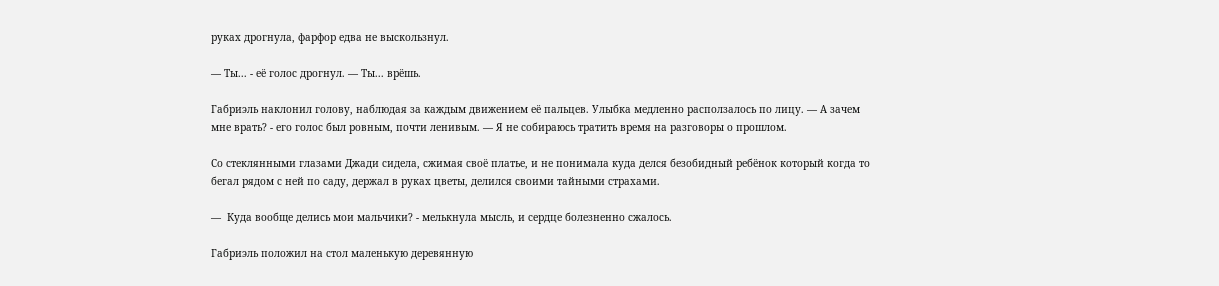руках дрогнула, фарфор едва не выскользнул.

— Ты... - её голос дрогнул. — Ты... врёшь.

Габриэль наклонил голову, наблюдая за каждым движением её пальцев. Улыбка медленно расползалось по лицу. — А зачем мне врать? - его голос был ровным, почти ленивым. — Я не собираюсь тратить время на разговоры о прошлом.

Со стеклянными глазами Джади сидела, сжимая своё платье, и не понимала куда делся безобидный ребёнок который когда то бегал рядом с ней по саду, держал в руках цветы, делился своими тайными страхами.

—  Куда вообще делись мои мальчики? - мелькнула мысль, и сердце болезненно сжалось.

Габриэль положил на стол маленькую деревянную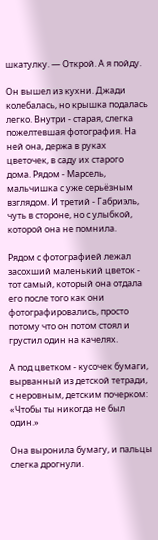шкатулку. — Открой. А я пойду.

Он вышел из кухни. Джади колебалась, но крышка подалась легко. Внутри - старая, слегка пожелтевшая фотография. На ней она, держа в руках цветочек, в саду их старого дома. Рядом - Марсель, мальчишка с уже серьёзным взглядом. И третий - Габриэль, чуть в стороне, но с улыбкой, которой она не помнила.

Рядом с фотографией лежал засохший маленький цветок - тот самый, который она отдала его после того как они фотографировались, просто потому что он потом стоял и грустил один на качелях.

А под цветком - кусочек бумаги, вырванный из детской тетради, с неровным, детским почерком: «Чтобы ты никогда не был один.»

Она выронила бумагу, и пальцы слегка дрогнули.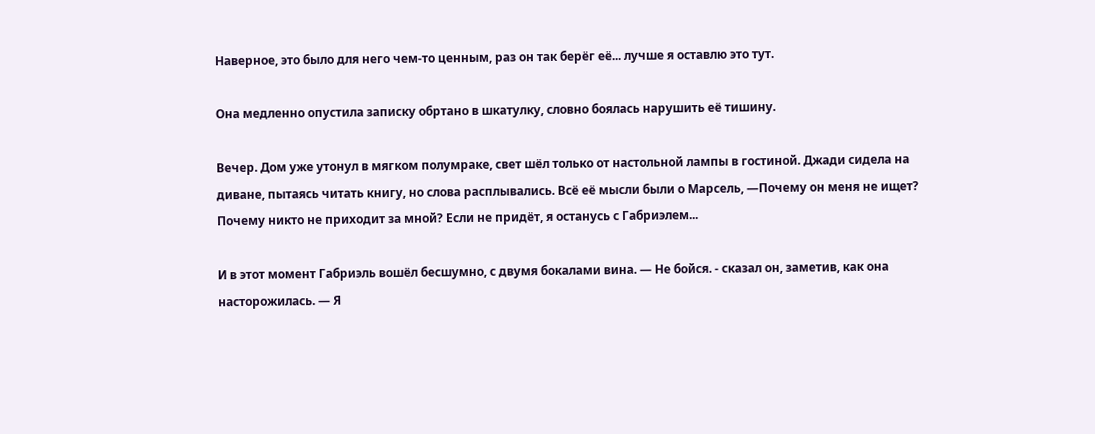Наверное, это было для него чем-то ценным, раз он так берёг её... лучше я оставлю это тут.

Она медленно опустила записку обртано в шкатулку, словно боялась нарушить её тишину.

Вечер. Дом уже утонул в мягком полумраке, свет шёл только от настольной лампы в гостиной. Джади сидела на диване, пытаясь читать книгу, но слова расплывались. Всё её мысли были о Марсель, —Почему он меня не ищет? Почему никто не приходит за мной? Если не придёт, я останусь с Габриэлем...

И в этот момент Габриэль вошёл бесшумно, с двумя бокалами вина. — Не бойся. - сказал он, заметив, как она насторожилась. — Я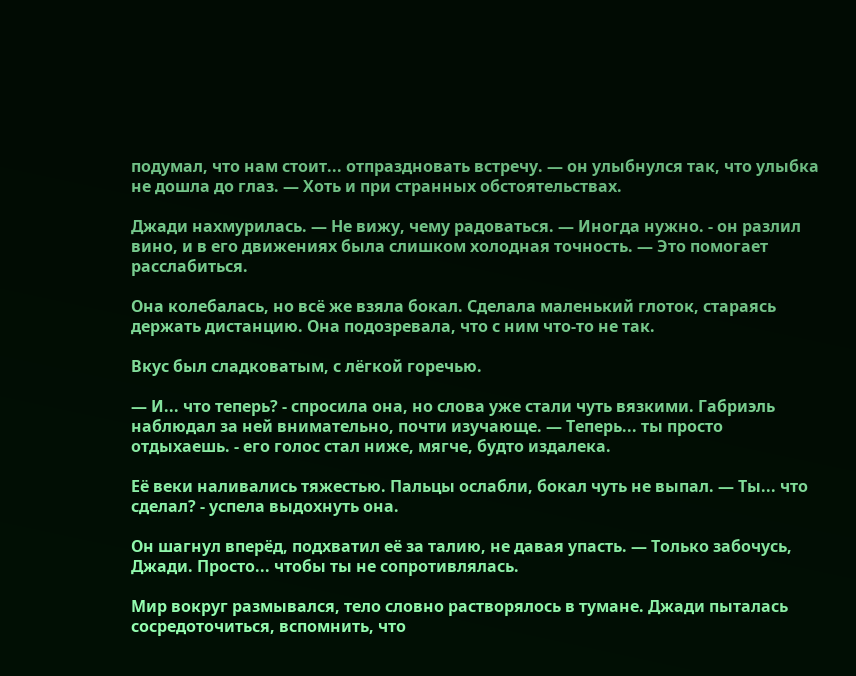подумал, что нам стоит... отпраздновать встречу. — он улыбнулся так, что улыбка не дошла до глаз. — Хоть и при странных обстоятельствах.

Джади нахмурилась. — Не вижу, чему радоваться. — Иногда нужно. - он разлил вино, и в его движениях была слишком холодная точность. — Это помогает расслабиться.

Она колебалась, но всё же взяла бокал. Сделала маленький глоток, стараясь держать дистанцию. Она подозревала, что с ним что-то не так.

Вкус был сладковатым, с лёгкой горечью.

— И... что теперь? - спросила она, но слова уже стали чуть вязкими. Габриэль наблюдал за ней внимательно, почти изучающе. — Теперь... ты просто отдыхаешь. - его голос стал ниже, мягче, будто издалека.

Её веки наливались тяжестью. Пальцы ослабли, бокал чуть не выпал. — Ты... что сделал? - успела выдохнуть она.

Он шагнул вперёд, подхватил её за талию, не давая упасть. — Только забочусь, Джади. Просто... чтобы ты не сопротивлялась.

Мир вокруг размывался, тело словно растворялось в тумане. Джади пыталась сосредоточиться, вспомнить, что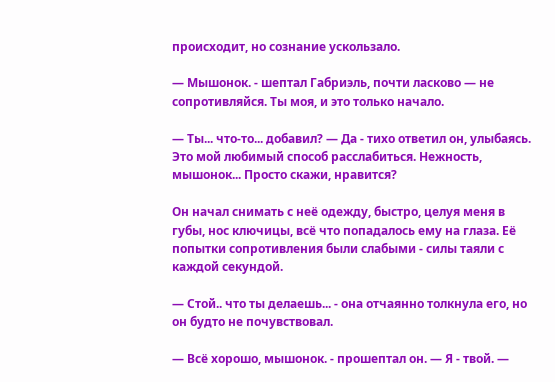происходит, но сознание ускользало.

— Мышонок. - шептал Габриэль, почти ласково — не сопротивляйся. Ты моя, и это только начало.

— Ты... что-то... добавил? — Да - тихо ответил он, улыбаясь. Это мой любимый способ расслабиться. Нежность, мышонок... Просто скажи, нравится?

Он начал снимать с неё одежду, быстро, целуя меня в губы, нос ключицы, всё что попадалось ему на глаза. Её попытки сопротивления были слабыми - силы таяли с каждой секундой.

— Стой.. что ты делаешь... - она отчаянно толкнула его, но он будто не почувствовал.

— Всё хорошо, мышонок. - прошептал он. — Я - твой. —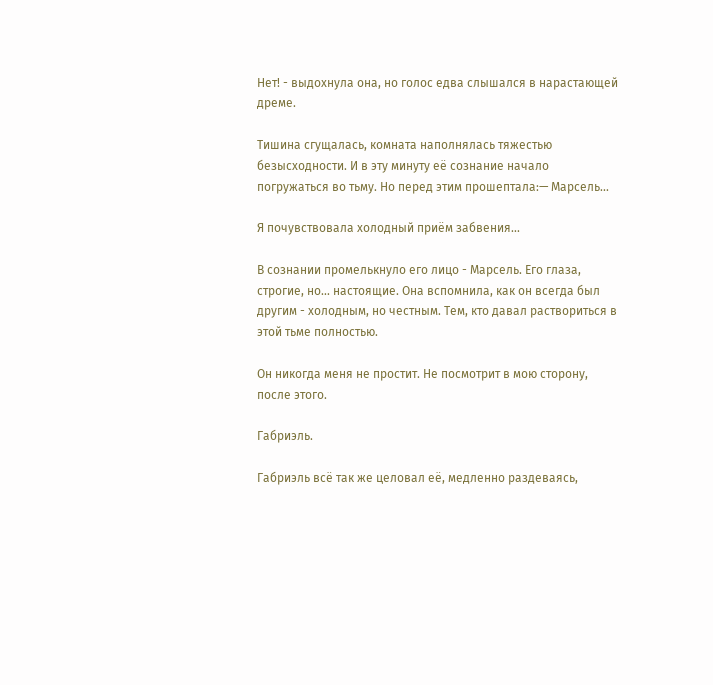Нет! - выдохнула она, но голос едва слышался в нарастающей дреме.

Тишина сгущалась, комната наполнялась тяжестью безысходности. И в эту минуту её сознание начало погружаться во тьму. Но перед этим прошептала:— Марсель...

Я почувствовала холодный приём забвения...

В сознании промелькнуло его лицо - Марсель. Его глаза, строгие, но... настоящие. Она вспомнила, как он всегда был другим - холодным, но честным. Тем, кто давал раствориться в этой тьме полностью.

Он никогда меня не простит. Не посмотрит в мою сторону, после этого.

Габриэль.

Габриэль всё так же целовал её, медленно раздеваясь,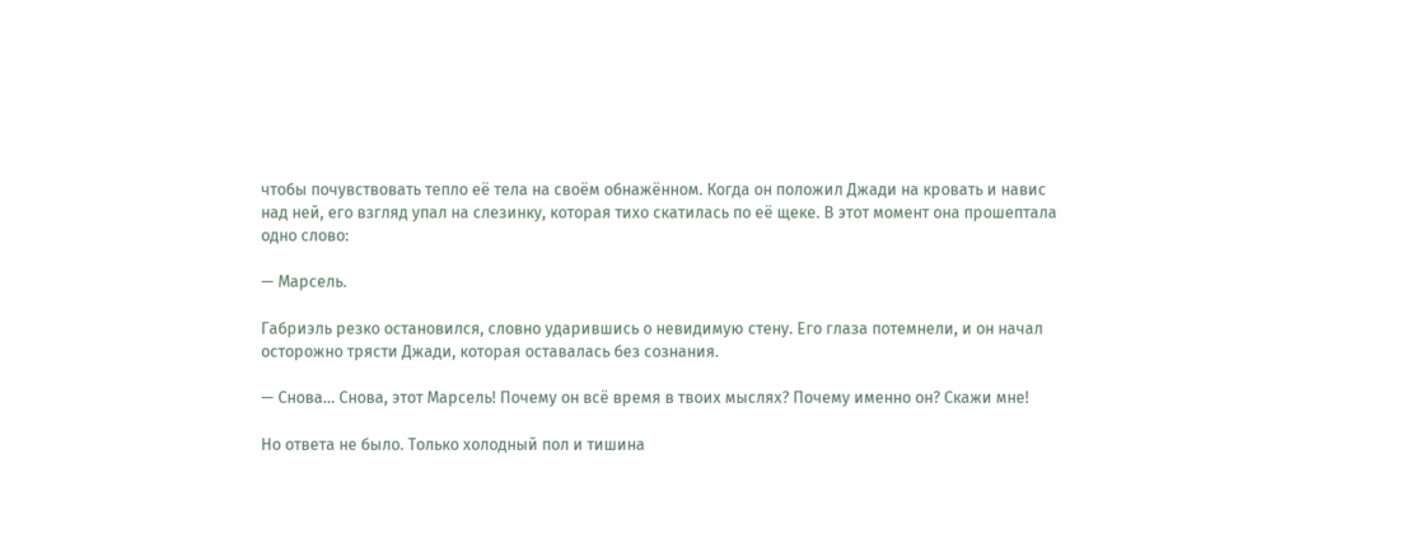чтобы почувствовать тепло её тела на своём обнажённом. Когда он положил Джади на кровать и навис над ней, его взгляд упал на слезинку, которая тихо скатилась по её щеке. В этот момент она прошептала одно слово:

— Марсель.

Габриэль резко остановился, словно ударившись о невидимую стену. Его глаза потемнели, и он начал осторожно трясти Джади, которая оставалась без сознания.

— Снова... Снова, этот Марсель! Почему он всё время в твоих мыслях? Почему именно он? Скажи мне!

Но ответа не было. Только холодный пол и тишина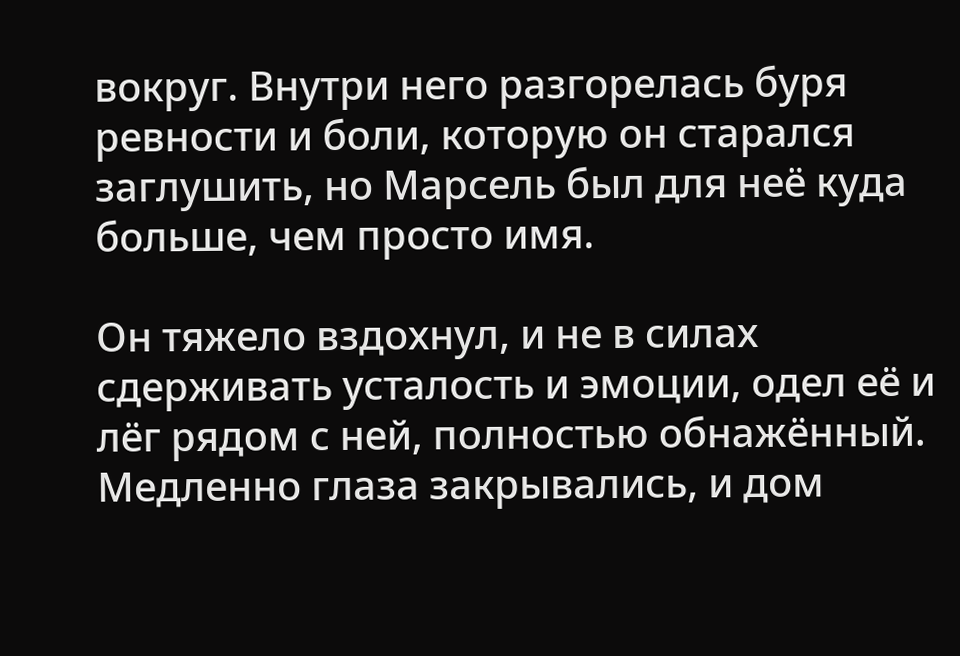вокруг. Внутри него разгорелась буря ревности и боли, которую он старался заглушить, но Марсель был для неё куда больше, чем просто имя.

Он тяжело вздохнул, и не в силах сдерживать усталость и эмоции, одел её и лёг рядом с ней, полностью обнажённый. Медленно глаза закрывались, и дом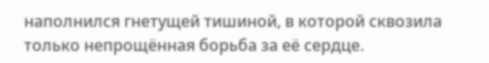наполнился гнетущей тишиной, в которой сквозила только непрощённая борьба за её сердце.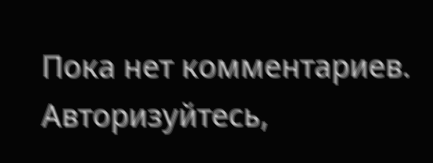Пока нет комментариев. Авторизуйтесь,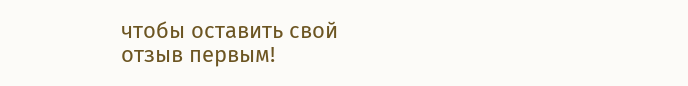чтобы оставить свой отзыв первым!